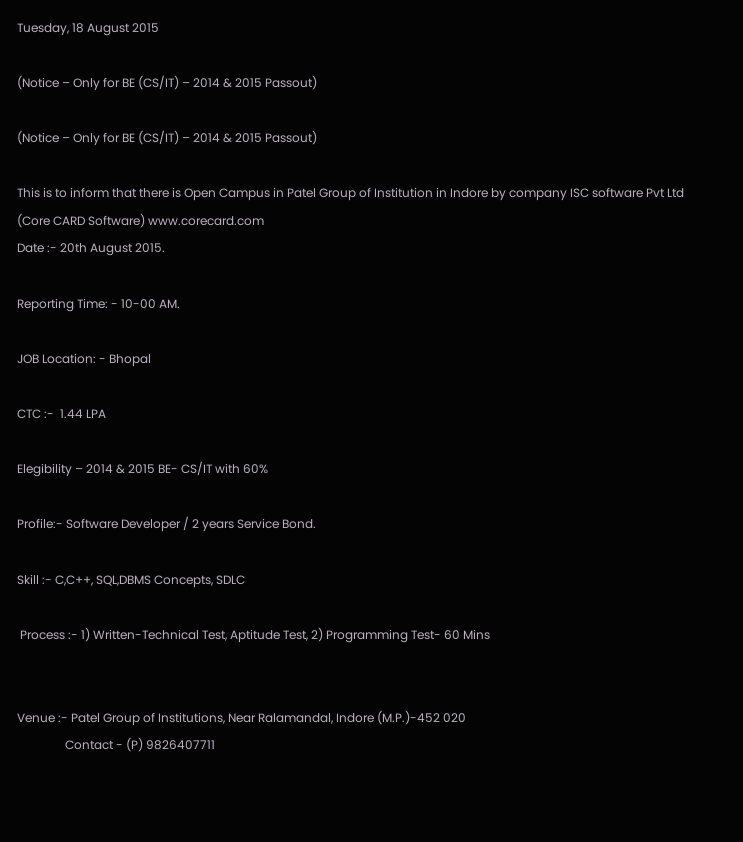Tuesday, 18 August 2015

(Notice – Only for BE (CS/IT) – 2014 & 2015 Passout)

(Notice – Only for BE (CS/IT) – 2014 & 2015 Passout)

This is to inform that there is Open Campus in Patel Group of Institution in Indore by company ISC software Pvt Ltd (Core CARD Software) www.corecard.com
Date :- 20th August 2015.

Reporting Time: - 10-00 AM.

JOB Location: - Bhopal

CTC :-  1.44 LPA

Elegibility – 2014 & 2015 BE- CS/IT with 60%

Profile:- Software Developer / 2 years Service Bond.

Skill :- C,C++, SQL,DBMS Concepts, SDLC

 Process :- 1) Written-Technical Test, Aptitude Test, 2) Programming Test- 60 Mins


Venue :- Patel Group of Institutions, Near Ralamandal, Indore (M.P.)-452 020
                Contact - (P) 9826407711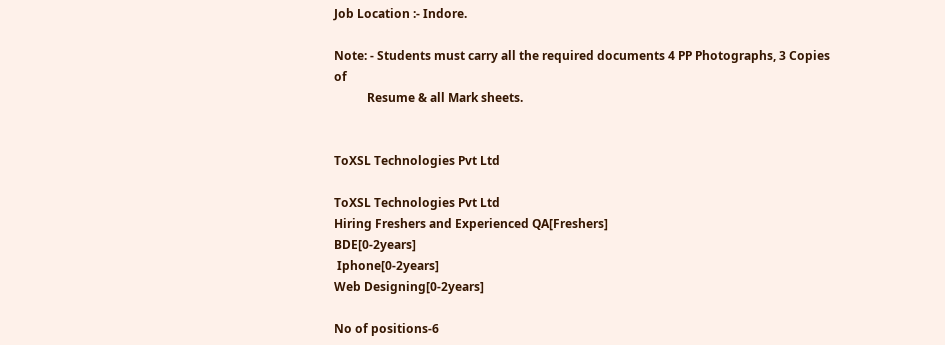Job Location :- Indore.

Note: - Students must carry all the required documents 4 PP Photographs, 3 Copies of
           Resume & all Mark sheets.


ToXSL Technologies Pvt Ltd

ToXSL Technologies Pvt Ltd
Hiring Freshers and Experienced QA[Freshers]
BDE[0-2years]
 Iphone[0-2years]
Web Designing[0-2years]

No of positions-6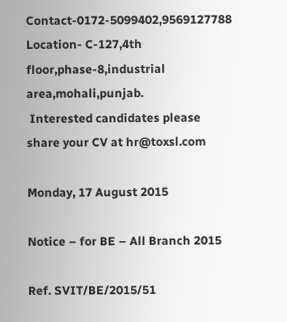Contact-0172-5099402,9569127788 Location- C-127,4th floor,phase-8,industrial area,mohali,punjab.
 Interested candidates please share your CV at hr@toxsl.com

Monday, 17 August 2015

Notice – for BE – All Branch 2015

Ref. SVIT/BE/2015/51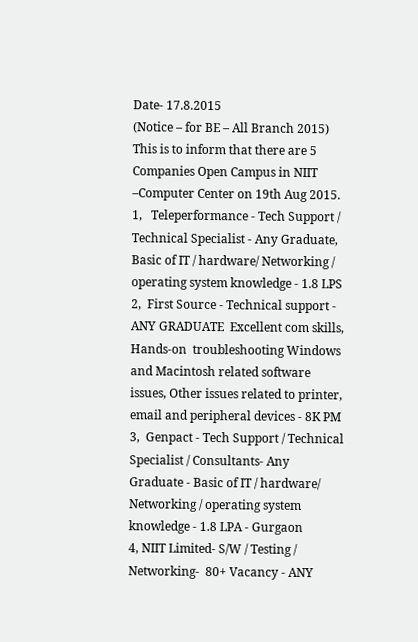Date- 17.8.2015
(Notice – for BE – All Branch 2015)
This is to inform that there are 5 Companies Open Campus in NIIT –Computer Center on 19th Aug 2015.
1,   Teleperformance - Tech Support / Technical Specialist - Any Graduate, Basic of IT / hardware/ Networking / operating system knowledge - 1.8 LPS
2,  First Source - Technical support - ANY GRADUATE  Excellent com skills, Hands-on  troubleshooting Windows and Macintosh related software issues, Other issues related to printer, email and peripheral devices - 8K PM
3,  Genpact - Tech Support / Technical Specialist / Consultants- Any Graduate - Basic of IT / hardware/ Networking / operating system knowledge - 1.8 LPA - Gurgaon
4, NIIT Limited- S/W / Testing / Networking-  80+ Vacancy - ANY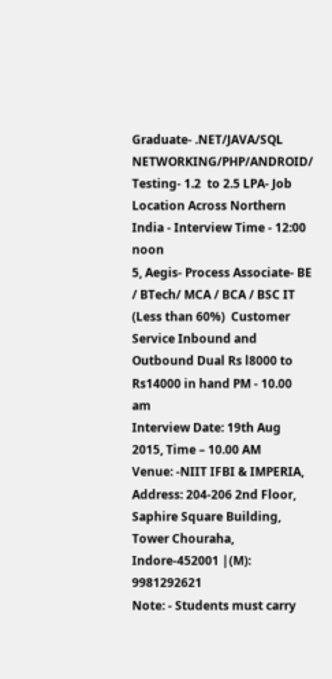Graduate- .NET/JAVA/SQL NETWORKING/PHP/ANDROID/ Testing- 1.2  to 2.5 LPA- Job Location Across Northern India - Interview Time - 12:00 noon
5, Aegis- Process Associate- BE / BTech/ MCA / BCA / BSC IT (Less than 60%)  Customer Service Inbound and Outbound Dual Rs l8000 to Rs14000 in hand PM - 10.00 am
Interview Date: 19th Aug 2015, Time – 10.00 AM
Venue: -NIIT IFBI & IMPERIA, Address: 204-206 2nd Floor, Saphire Square Building, Tower Chouraha, Indore-452001 |(M): 9981292621
Note: - Students must carry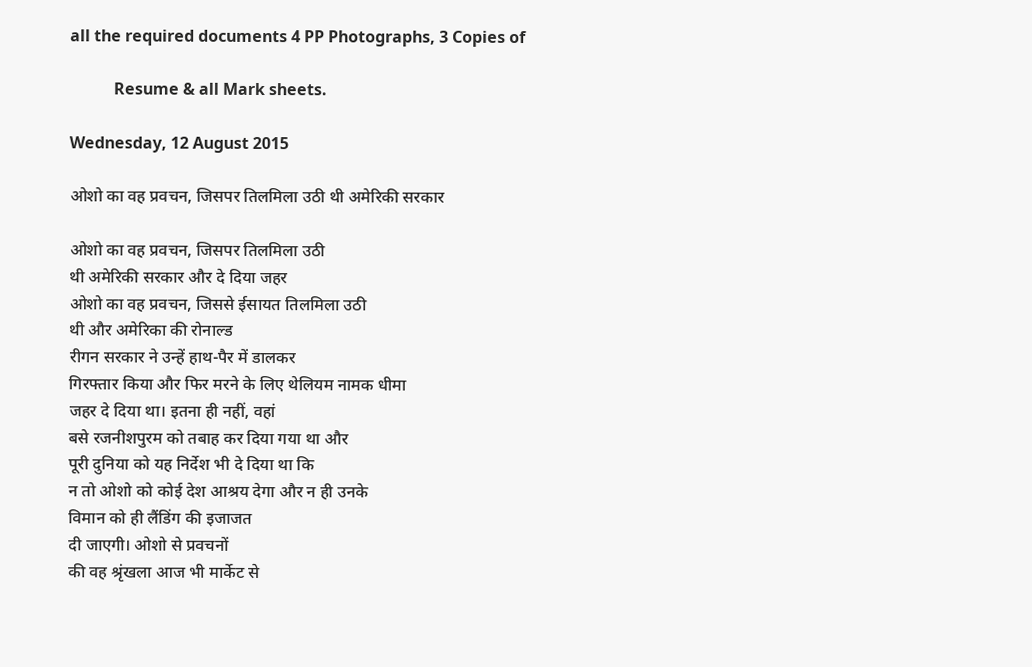all the required documents 4 PP Photographs, 3 Copies of

           Resume & all Mark sheets.

Wednesday, 12 August 2015

ओशो का वह प्रवचन, जिसपर तिलमिला उठी थी अमेरिकी सरकार

ओशो का वह प्रवचन, जिसपर तिलमिला उठी
थी अमेरिकी सरकार और दे दिया जहर
ओशो का वह प्रवचन, जिससे ईसायत तिलमिला उठी
थी और अमेरिका की रोनाल्ड
रीगन सरकार ने उन्हें हाथ-पैर में डालकर
गिरफ्तार किया और फिर मरने के लिए थेलियम नामक धीमा
जहर दे दिया था। इतना ही नहीं, वहां
बसे रजनीशपुरम को तबाह कर दिया गया था और
पूरी दुनिया को यह निर्देश भी दे दिया था कि
न तो ओशो को कोई देश आश्रय देगा और न ही उनके
विमान को ही लैंडिंग की इजाजत
दी जाएगी। ओशो से प्रवचनों
की वह श्रृंखला आज भी मार्केट से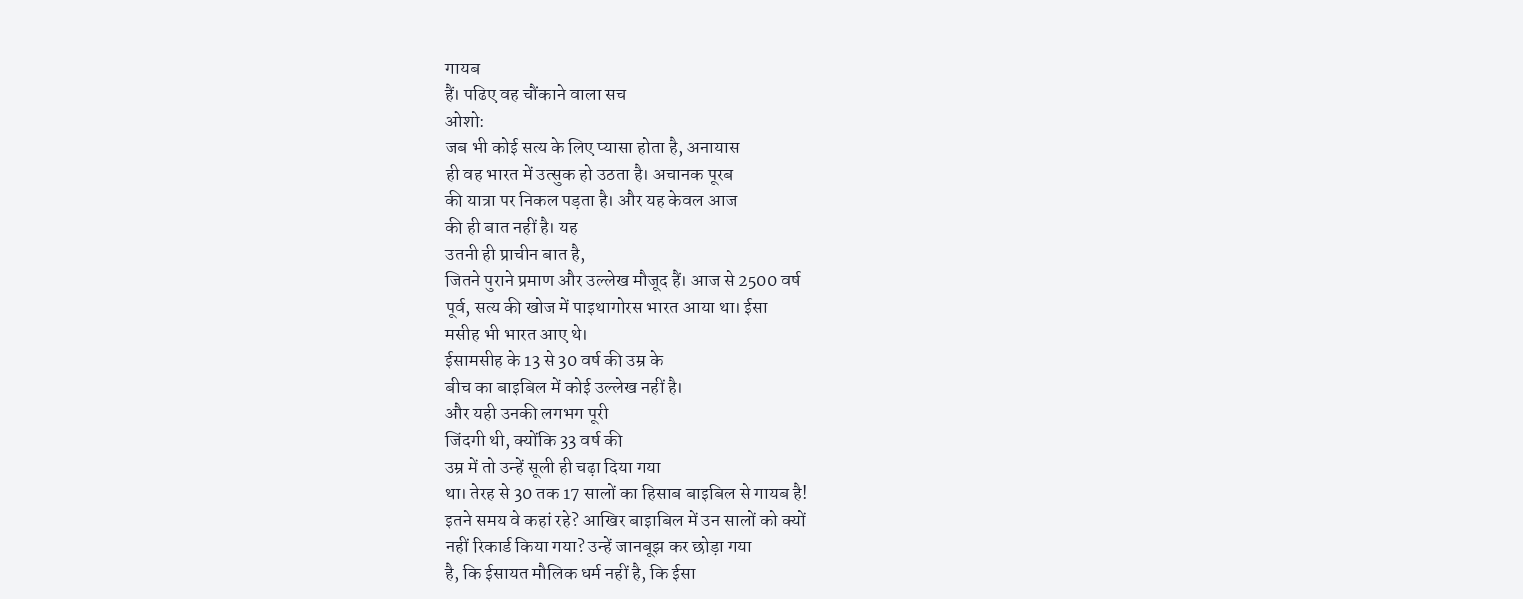गायब
हैं। पढिए वह चौंकाने वाला सच
ओशो:
जब भी कोई सत्य के लिए प्यासा होता है, अनायास
ही वह भारत में उत्सुक हो उठता है। अचानक पूरब
की यात्रा पर निकल पड़ता है। और यह केवल आज
की ही बात नहीं है। यह
उतनी ही प्राचीन बात है,
जितने पुराने प्रमाण और उल्लेख मौजूद हैं। आज से 2500 वर्ष
पूर्व, सत्य की खोज में पाइथागोरस भारत आया था। ईसा
मसीह भी भारत आए थे।
ईसामसीह के 13 से 30 वर्ष की उम्र के
बीच का बाइबिल में कोई उल्लेख नहीं है।
और यही उनकी लगभग पूरी
जिंदगी थी, क्योंकि 33 वर्ष की
उम्र में तो उन्हें सूली ही चढ़ा दिया गया
था। तेरह से 30 तक 17 सालों का हिसाब बाइबिल से गायब है!
इतने समय वे कहां रहे? आखिर बाइाबिल में उन सालों को क्यों
नहीं रिकार्ड किया गया? उन्हें जानबूझ कर छोड़ा गया
है, कि ईसायत मौलिक धर्म नहीं है, कि ईसा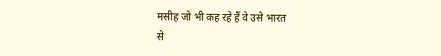मसीह जो भी कह रहे हैं वे उसे भारत
से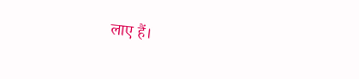लाए हैं।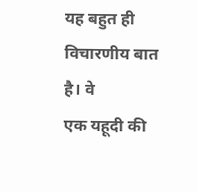यह बहुत ही विचारणीय बात है। वे
एक यहूदी की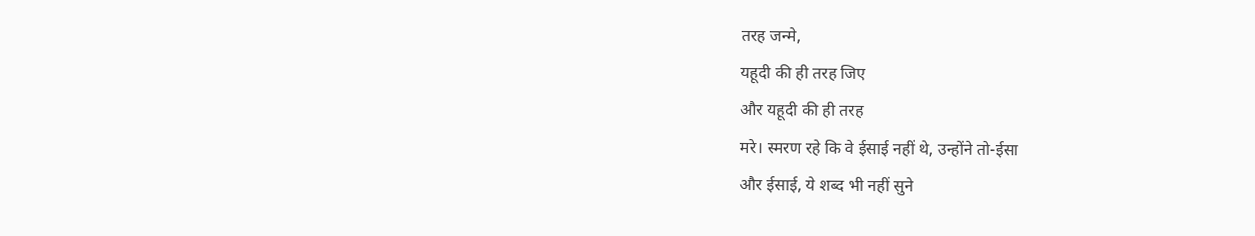तरह जन्मे,
यहूदी की ही तरह जिए
और यहूदी की ही तरह
मरे। स्मरण रहे कि वे ईसाई नहीं थे, उन्होंने तो-ईसा
और ईसाई, ये शब्द भी नहीं सुने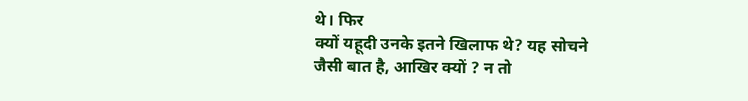थे। फिर
क्यों यहूदी उनके इतने खिलाफ थे? यह सोचने
जैसी बात है, आखिर क्यों ? न तो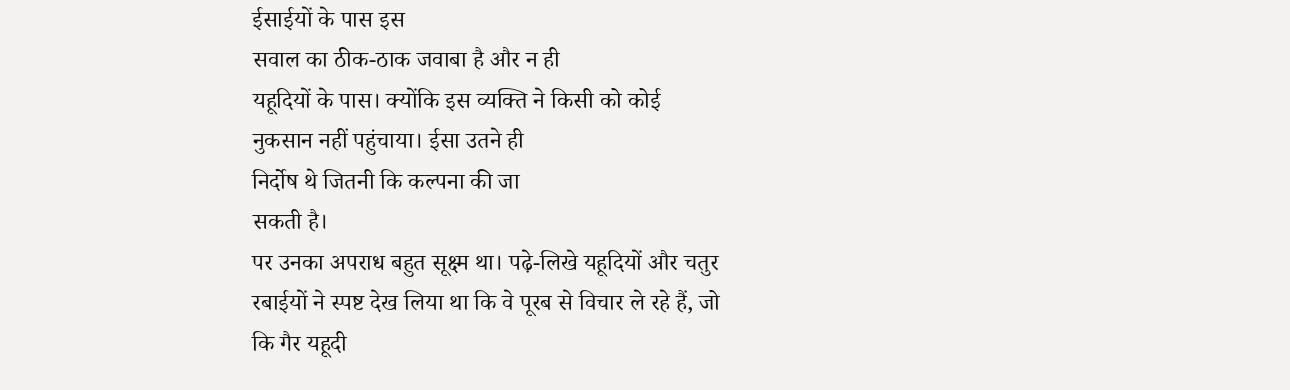ईसाईयों के पास इस
सवाल का ठीक-ठाक जवाबा है और न ही
यहूदियों के पास। क्योंकि इस व्यक्ति ने किसी को कोई
नुकसान नहीं पहुंचाया। ईसा उतने ही
निर्दोष थे जितनी कि कल्पना की जा
सकती है।
पर उनका अपराध बहुत सूक्ष्म था। पढ़े-लिखे यहूदियों और चतुर
रबाईयों ने स्पष्ट देख लिया था कि वे पूरब से विचार ले रहे हैं, जो
कि गैर यहूदी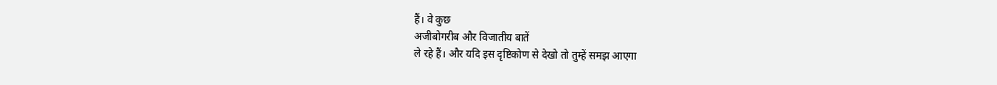हैं। वे कुछ
अजीबोगरीब और विजातीय बातें
ले रहे हैं। और यदि इस दृष्टिकोण से देखो तो तुम्हें समझ आएगा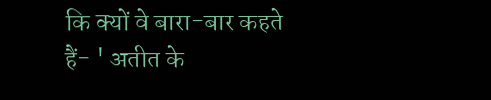कि क्यों वे बारा-बार कहते हैं- ' अतीत के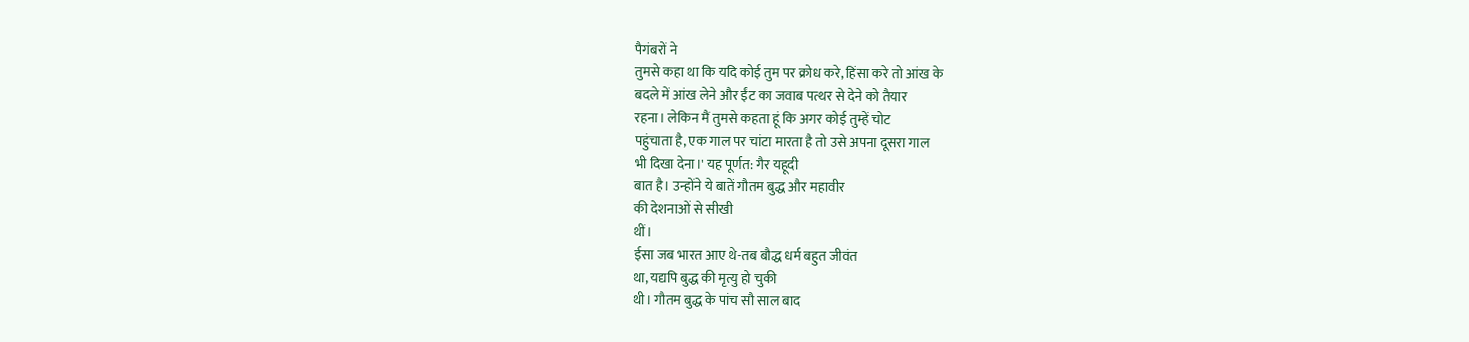पैगंबरों ने
तुमसे कहा था कि यदि कोई तुम पर क्रोध करे, हिंसा करे तो आंख के
बदले में आंख लेने और ईंट का जवाब पत्थर से देने को तैयार
रहना। लेकिन मैं तुमसे कहता हूं कि अगर कोई तुम्हें चोट
पहुंचाता है, एक गाल पर चांटा मारता है तो उसे अपना दूसरा गाल
भी दिखा देना।' यह पूर्णत: गैर यहूदी
बात है। उन्होंने ये बातें गौतम बुद्ध और महावीर
की देशनाओं से सीखी
थीं।
ईसा जब भारत आए थे-तब बौद्ध धर्म बहुत जीवंत
था, यद्यपि बुद्ध की मृत्यु हो चुकी
थी। गौतम बुद्ध के पांच सौ साल बाद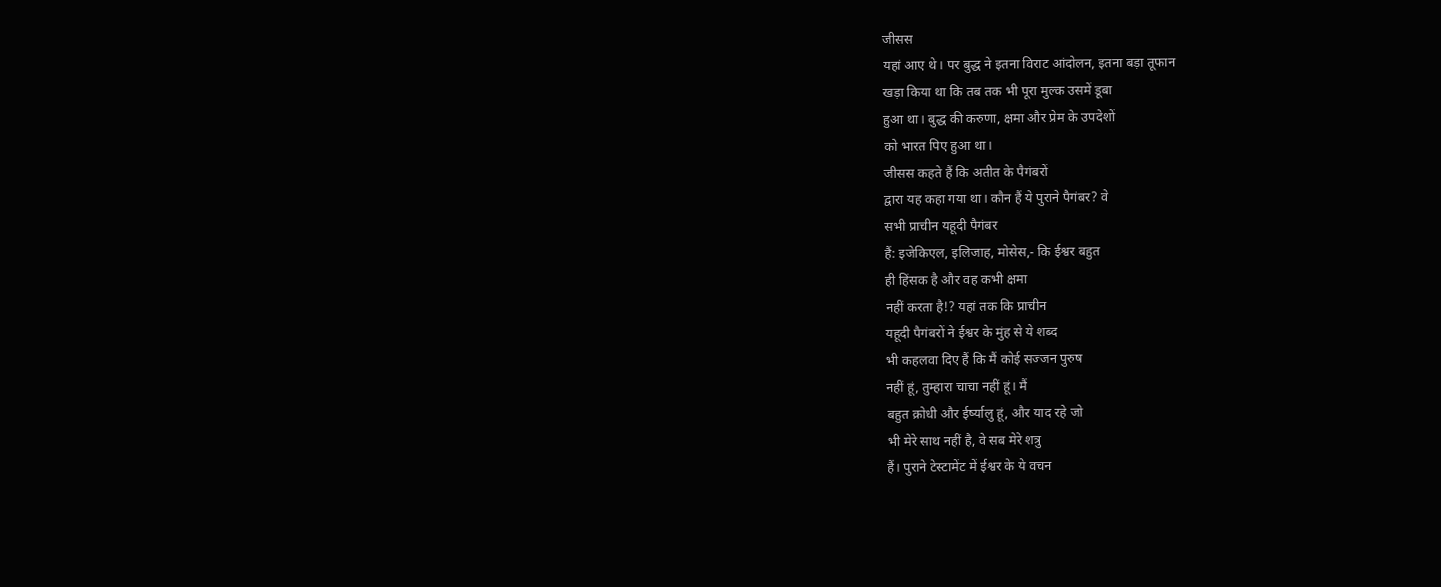जीसस
यहां आए थे। पर बुद्ध ने इतना विराट आंदोलन, इतना बड़ा तूफान
खड़ा किया था कि तब तक भी पूरा मुल्क उसमें डूबा
हुआ था। बुद्ध की करुणा, क्षमा और प्रेम के उपदेशों
को भारत पिए हुआ था।
जीसस कहते हैं कि अतीत के पैगंबरों
द्वारा यह कहा गया था। कौन हैं ये पुराने पैगंबर? वे
सभी प्राचीन यहूदी पैगंबर
हैं: इजेकिएल, इलिजाह, मोसेस,- कि ईश्वर बहुत
ही हिंसक है और वह कभी क्षमा
नहीं करता है!? यहां तक कि प्राचीन
यहूदी पैगंबरों ने ईश्वर के मुंह से ये शब्द
भी कहलवा दिए हैं कि मैं कोई सज्जन पुरुष
नहीं हूं, तुम्हारा चाचा नहीं हूं। मैं
बहुत क्रोधी और ईर्ष्यालु हूं, और याद रहे जो
भी मेरे साथ नहीं है, वे सब मेरे शत्रु
हैं। पुराने टेस्टामेंट में ईश्वर के ये वचन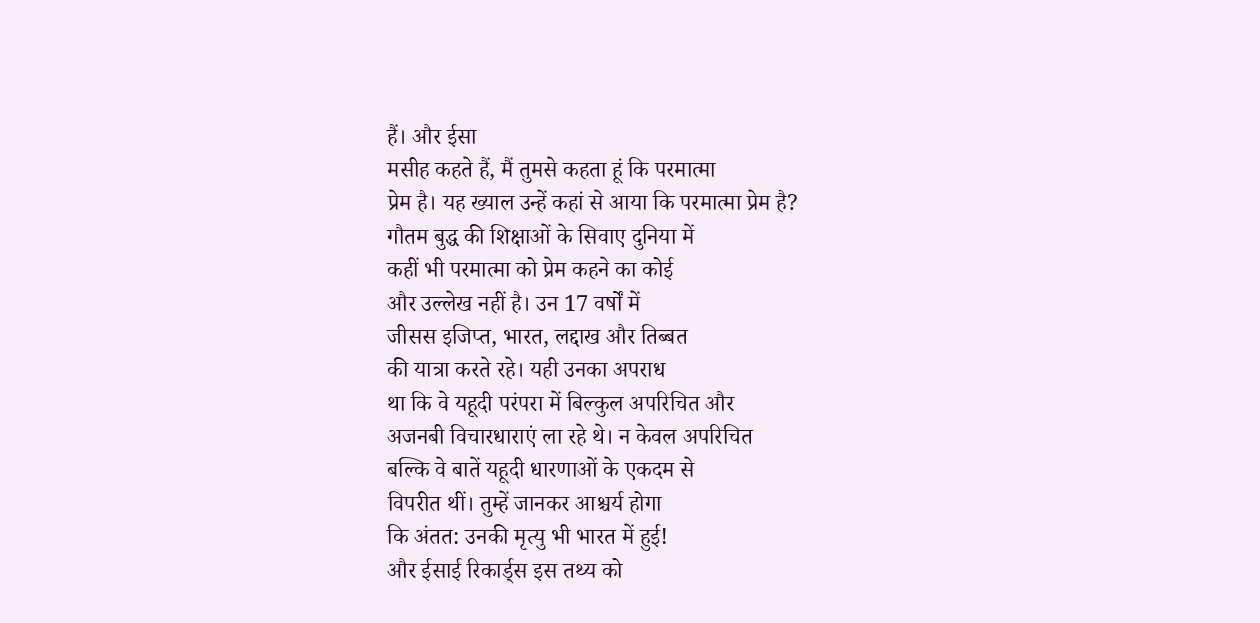हैं। और ईसा
मसीह कहते हैं, मैं तुमसे कहता हूं कि परमात्मा
प्रेम है। यह ख्याल उन्हें कहां से आया कि परमात्मा प्रेम है?
गौतम बुद्ध की शिक्षाओं के सिवाए दुनिया में
कहीं भी परमात्मा को प्रेम कहने का कोई
और उल्लेख नहीं है। उन 17 वर्षों में
जीसस इजिप्त, भारत, लद्दाख और तिब्बत
की यात्रा करते रहे। यही उनका अपराध
था कि वे यहूदी परंपरा में बिल्कुल अपरिचित और
अजनबी विचारधाराएं ला रहे थे। न केवल अपरिचित
बल्कि वे बातें यहूदी धारणाओं के एकदम से
विपरीत थीं। तुम्हें जानकर आश्चर्य होगा
कि अंतत: उनकी मृत्यु भी भारत में हुई!
और ईसाई रिकार्ड्स इस तथ्य को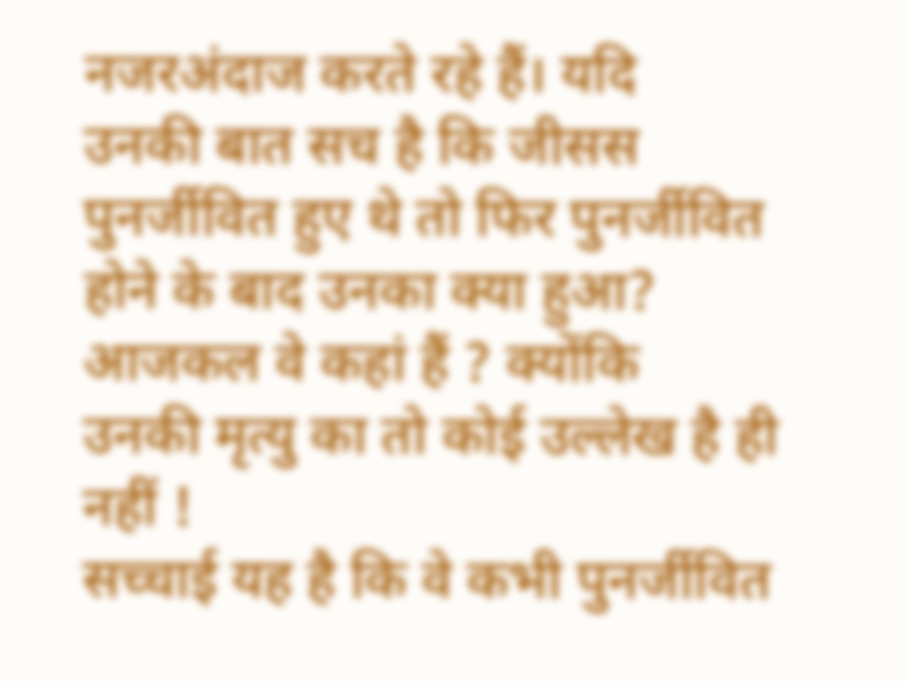नजरअंदाज करते रहे हैं। यदि
उनकी बात सच है कि जीसस
पुनर्जीवित हुए थे तो फिर पुनर्जीवित
होने के बाद उनका क्या हुआ? आजकल वे कहां हैं ? क्योंकि
उनकी मृत्यु का तो कोई उल्लेख है ही
नहीं !
सच्चाई यह है कि वे कभी पुनर्जीवित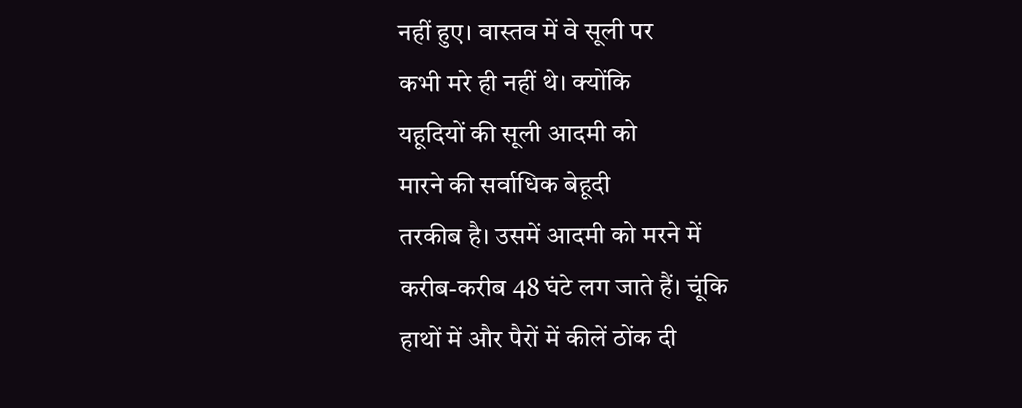नहीं हुए। वास्तव में वे सूली पर
कभी मरे ही नहीं थे। क्योंकि
यहूदियों की सूली आदमी को
मारने की सर्वाधिक बेहूदी
तरकीब है। उसमें आदमी को मरने में
करीब-करीब 48 घंटे लग जाते हैं। चूंकि
हाथों में और पैरों में कीलें ठोंक दी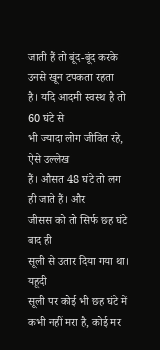जाती हैं तो बूंद-बूंद करके उनसे खून टपकता रहता
है। यदि आदमी स्वस्थ है तो 60 घंटे से
भी ज्यादा लोग जीवित रहे, ऐसे उल्लेख
हैं। औसत 48 घंटे तो लग ही जाते हैं। और
जीसस को तो सिर्फ छह घंटे बाद ही
सूली से उतार दिया गया था। यहूदी
सूली पर कोई भी छह घंटे में
कभी नहीं मरा है, कोई मर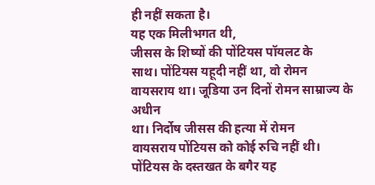ही नहीं सकता है।
यह एक मिलीभगत थी,
जीसस के शिष्यों की पोंटियस पॉयलट के
साथ। पोंटियस यहूदी नहीं था, वो रोमन
वायसराय था। जूडिया उन दिनों रोमन साम्राज्य के अधीन
था। निर्दोष जीसस की हत्या में रोमन
वायसराय पोंटियस को कोई रुचि नहीं थी।
पोंटियस के दस्तखत के बगैर यह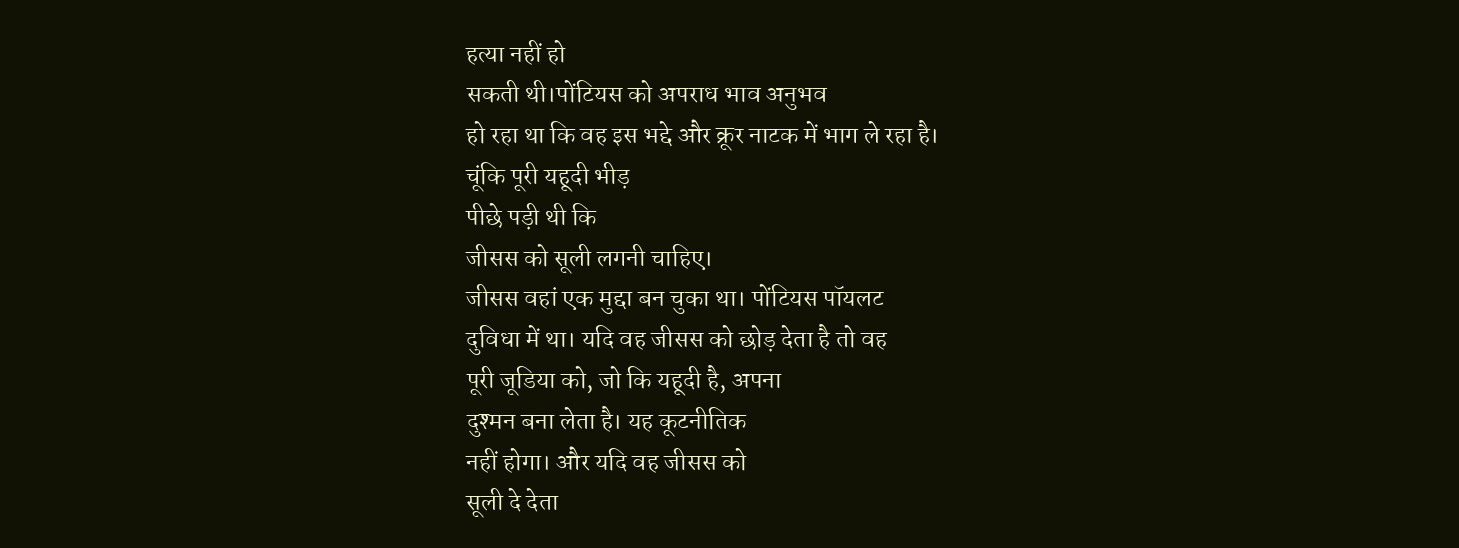हत्या नहीं हो
सकती थी।पोंटियस को अपराध भाव अनुभव
हो रहा था कि वह इस भद्दे और क्रूर नाटक में भाग ले रहा है।
चूंकि पूरी यहूदी भीड़
पीछे पड़ी थी कि
जीसस को सूली लगनी चाहिए।
जीसस वहां एक मुद्दा बन चुका था। पोंटियस पॉयलट
दुविधा में था। यदि वह जीसस को छोड़ देता है तो वह
पूरी जूडिया को, जो कि यहूदी है, अपना
दुश्मन बना लेता है। यह कूटनीतिक
नहीं होगा। और यदि वह जीसस को
सूली दे देता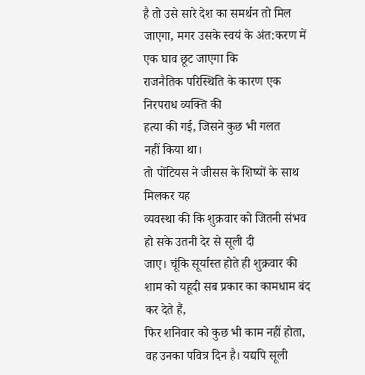है तो उसे सारे देश का समर्थन तो मिल
जाएगा, मगर उसके स्वयं के अंत:करण में एक घाव छूट जाएगा कि
राजनैतिक परिस्थिति के कारण एक निरपराध व्यक्ति की
हत्या की गई, जिसने कुछ भी गलत
नहीं किया था।
तो पोंटियस ने जीसस के शिष्यों के साथ मिलकर यह
व्यवस्था की कि शुक्रवार को जितनी संभव
हो सके उतनी देर से सूली दी
जाए। चूंकि सूर्यास्त होते ही शुक्रवार की
शाम को यहूदी सब प्रकार का कामधाम बंद कर देते हैं,
फिर शनिवार को कुछ भी काम नहीं होता,
वह उनका पवित्र दिन है। यद्यपि सूली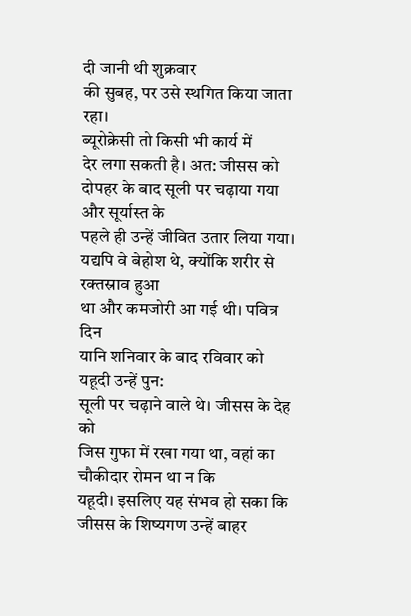दी जानी थी शुक्रवार
की सुबह, पर उसे स्थगित किया जाता रहा।
ब्यूरोक्रेसी तो किसी भी कार्य में
देर लगा सकती है। अत: जीसस को
दोपहर के बाद सूली पर चढ़ाया गया और सूर्यास्त के
पहले ही उन्हें जीवित उतार लिया गया।
यद्यपि वे बेहोश थे, क्योंकि शरीर से रक्तस्राव हुआ
था और कमजोरी आ गई थी। पवित्र दिन
यानि शनिवार के बाद रविवार को यहूदी उन्हें पुन:
सूली पर चढ़ाने वाले थे। जीसस के देह को
जिस गुफा में रखा गया था, वहां का चौकीदार रोमन था न कि
यहूदी। इसलिए यह संभव हो सका कि
जीसस के शिष्यगण उन्हें बाहर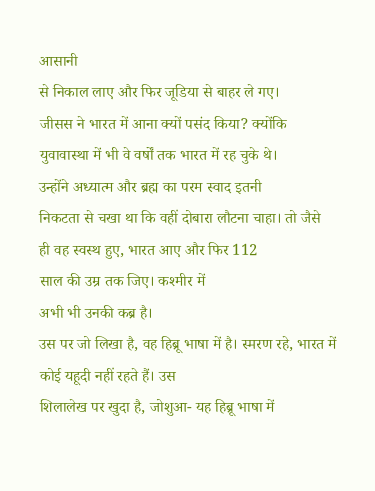आसानी
से निकाल लाए और फिर जूडिया से बाहर ले गए।
जीसस ने भारत में आना क्यों पसंद किया? क्योंकि
युवावास्था में भी वे वर्षों तक भारत में रह चुके थे।
उन्होंने अध्यात्म और ब्रह्म का परम स्वाद इतनी
निकटता से चखा था कि वहीं दोबारा लौटना चाहा। तो जैसे
ही वह स्वस्थ हुए, भारत आए और फिर 112
साल की उम्र तक जिए। कश्मीर में
अभी भी उनकी कब्र है।
उस पर जो लिखा है, वह हिब्रू भाषा में है। स्मरण रहे, भारत में
कोई यहूदी नहीं रहते हैं। उस
शिलालेख पर खुदा है, जोशुआ- यह हिब्रू भाषा में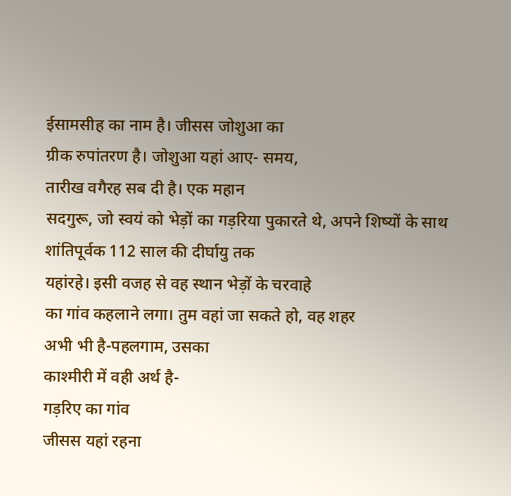ईसामसीह का नाम है। जीसस जोशुआ का
ग्रीक रुपांतरण है। जोशुआ यहां आए- समय,
तारीख वगैरह सब दी है। एक महान
सदगुरू, जो स्वयं को भेड़ों का गड़रिया पुकारते थे, अपने शिष्यों के साथ
शांतिपूर्वक 112 साल की दीर्घायु तक
यहांरहे। इसी वजह से वह स्थान भेड़ों के चरवाहे
का गांव कहलाने लगा। तुम वहां जा सकते हो, वह शहर
अभी भी है-पहलगाम, उसका
काश्मीरी में वही अर्थ है-
गड़रिए का गांव
जीसस यहां रहना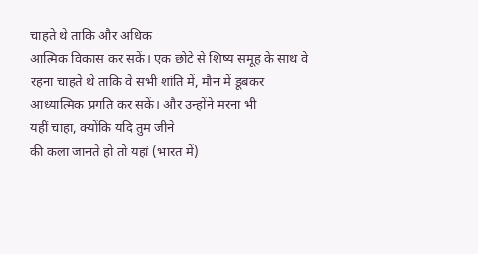चाहते थे ताकि और अधिक
आत्मिक विकास कर सकें। एक छोटे से शिष्य समूह के साथ वे
रहना चाहते थे ताकि वे सभी शांति में, मौन में डूबकर
आध्यात्मिक प्रगति कर सकें। और उन्होंने मरना भी
यहीं चाहा, क्योंकि यदि तुम जीने
की कला जानते हो तो यहां (भारत में)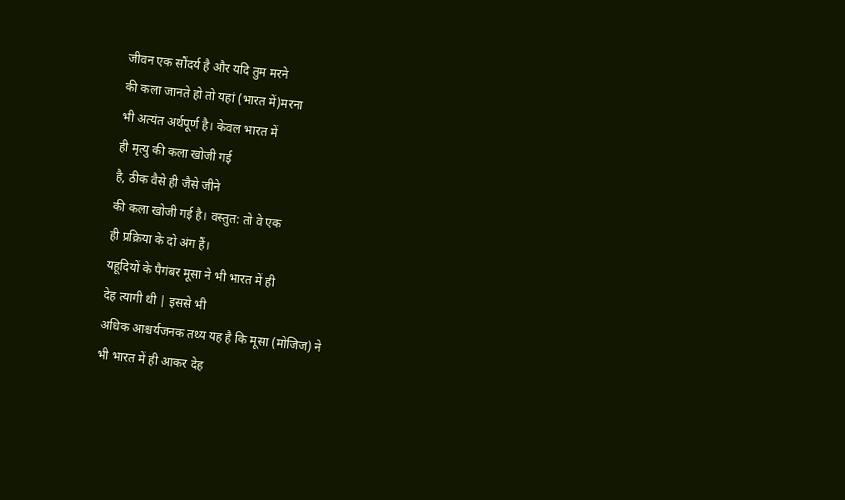जीवन एक सौंदर्य है और यदि तुम मरने
की कला जानते हो तो यहां (भारत में)मरना
भी अत्यंत अर्थपूर्ण है। केवल भारत में
ही मृत्यु की कला खोजी गई
है, ठीक वैसे ही जैसे जीने
की कला खोजी गई है। वस्तुत: तो वे एक
ही प्रक्रिया के दो अंग हैं।
यहूदियों के पैगंबर मूसा ने भी भारत में ही
देह त्यागी थी | इससे भी
अधिक आश्चर्यजनक तथ्य यह है कि मूसा (मोजिज) ने
भी भारत में ही आकर देह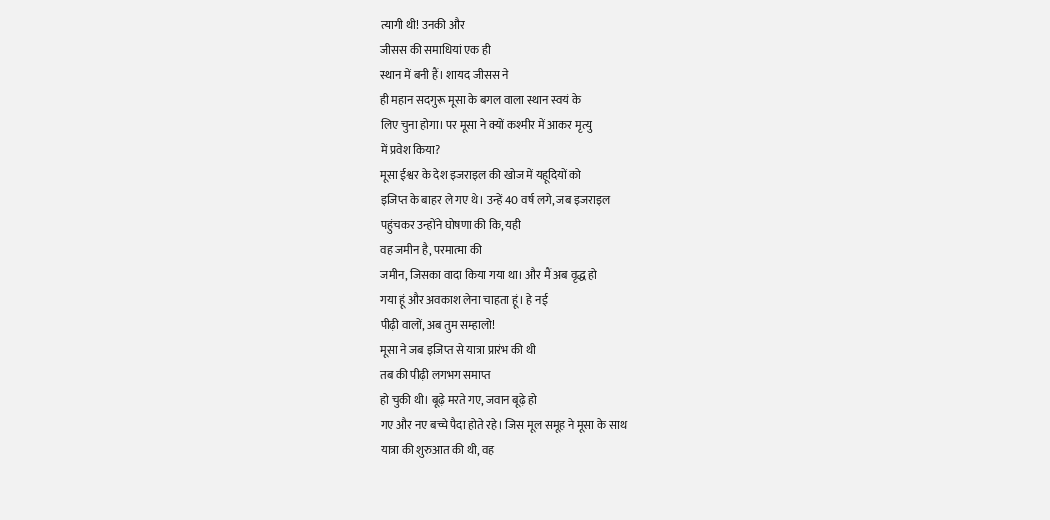त्यागी थी! उनकी और
जीसस की समाधियां एक ही
स्थान में बनी हैं। शायद जीसस ने
ही महान सदगुरू मूसा के बगल वाला स्थान स्वयं के
लिए चुना होगा। पर मूसा ने क्यों कश्मीर में आकर मृत्यु
में प्रवेश किया?
मूसा ईश्वर के देश इजराइल की खोज में यहूदियों को
इजिप्त के बाहर ले गए थे। उन्हें 40 वर्ष लगे, जब इजराइल
पहुंचकर उन्होंने घोषणा की कि, यही
वह जमीन है, परमात्मा की
जमीन, जिसका वादा किया गया था। और मैं अब वृद्ध हो
गया हूं और अवकाश लेना चाहता हूं। हे नई
पीढ़ी वालों, अब तुम सम्हालो!
मूसा ने जब इजिप्त से यात्रा प्रारंभ की थी
तब की पीढ़ी लगभग समाप्त
हो चुकी थी। बूढ़े मरते गए, जवान बूढ़े हो
गए और नए बच्चे पैदा होते रहे। जिस मूल समूह ने मूसा के साथ
यात्रा की शुरुआत की थी, वह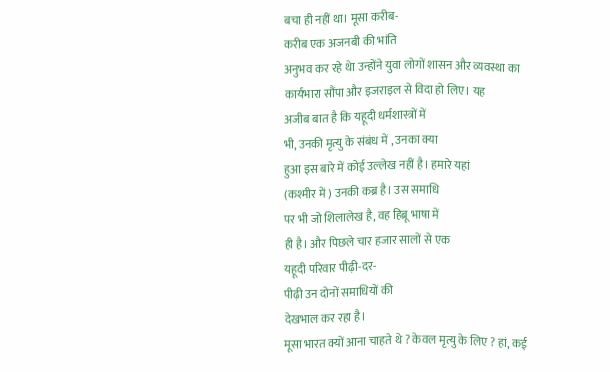बचा ही नहीं था। मूसा करीब-
करीब एक अजनबी की भांति
अनुभव कर रहे थेा उन्होंने युवा लोगों शासन और व्यवस्था का
कार्यभारा सौंपा और इजराइल से विदा हो लिए। यह
अजीब बात है कि यहूदी धर्मशास्त्रों में
भी, उनकी मृत्यु के संबंध में , उनका क्या
हुआ इस बारे में कोई उल्लेख नहीं है। हमारे यहां
(कश्मीर में ) उनकी कब्र है। उस समाधि
पर भी जो शिलालेख है, वह हिब्रू भाषा में
ही है। और पिछले चार हजार सालों से एक
यहूदी परिवार पीढ़ी-दर-
पीढ़ी उन दोनों समाधियों की
देखभाल कर रहा है।
मूसा भारत क्यों आना चाहते थे ? केवल मृत्यु के लिए ? हां, कई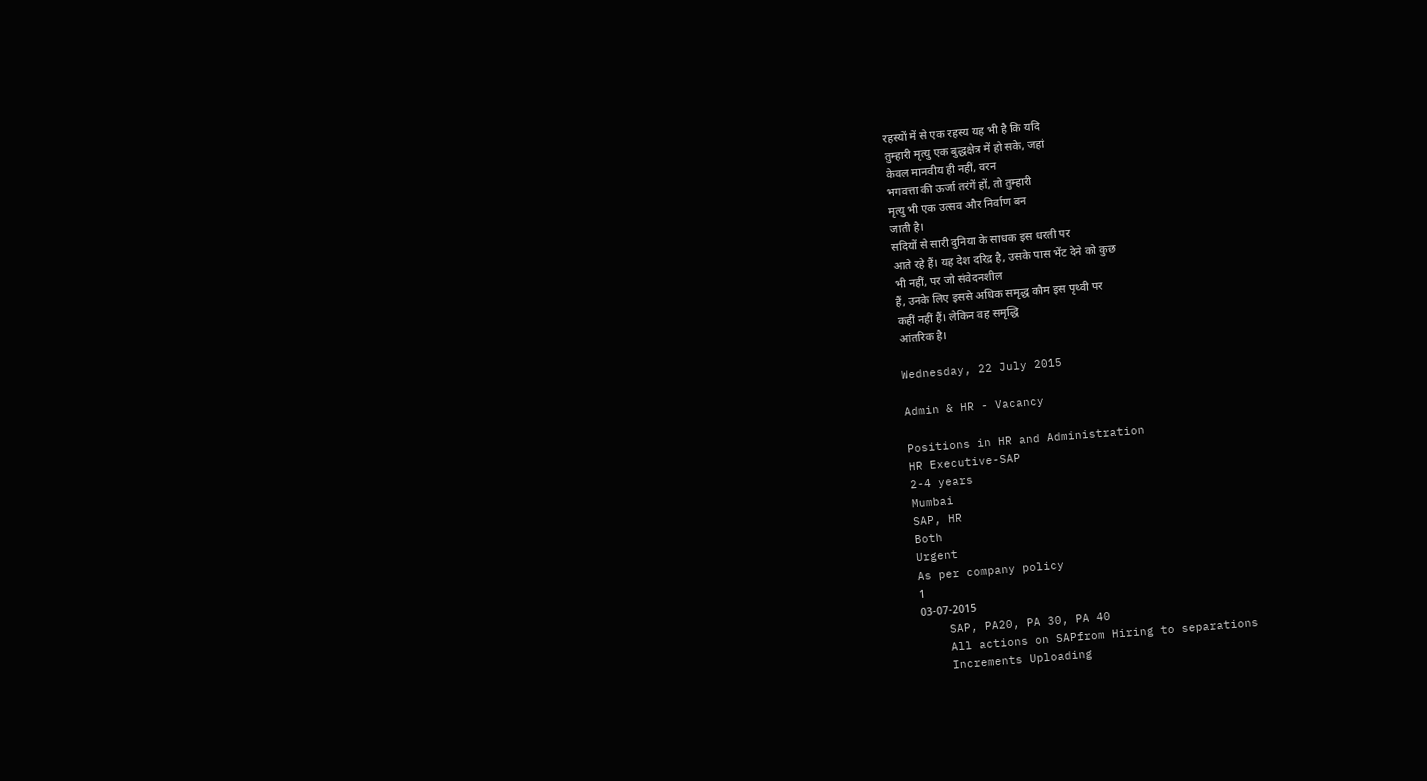रहस्यों में से एक रहस्य यह भी है कि यदि
तुम्हारी मृत्यु एक बुद्धक्षेत्र में हो सके, जहां
केवल मानवीय ही नहीं, वरन
भगवत्ता की ऊर्जा तरंगें हों, तो तुम्हारी
मृत्यु भी एक उत्सव और निर्वाण बन
जाती है।
सदियों से सारी दुनिया के साधक इस धरती पर
आते रहे हैं। यह देश दरिद्र है, उसके पास भेंट देने को कुछ
भी नहीं, पर जो संवेदनशील
हैं, उनके लिए इससे अधिक समृद्ध कौम इस पृथ्वी पर
कहीं नहीं हैं। लेकिन वह समृद्धि
आंतरिक है।

Wednesday, 22 July 2015

Admin & HR - Vacancy

Positions in HR and Administration
HR Executive-SAP
2-4 years
Mumbai
SAP, HR
Both
Urgent
As per company policy
1
03-07-2015
    SAP, PA20, PA 30, PA 40
    All actions on SAPfrom Hiring to separations
    Increments Uploading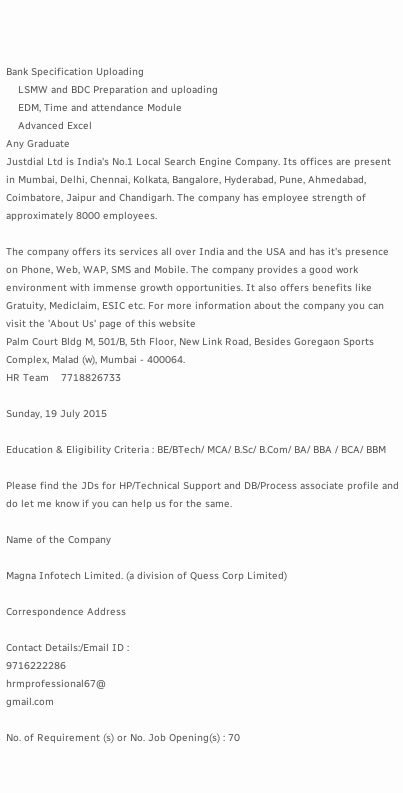Bank Specification Uploading
    LSMW and BDC Preparation and uploading
    EDM, Time and attendance Module
    Advanced Excel
Any Graduate
Justdial Ltd is India's No.1 Local Search Engine Company. Its offices are present in Mumbai, Delhi, Chennai, Kolkata, Bangalore, Hyderabad, Pune, Ahmedabad, Coimbatore, Jaipur and Chandigarh. The company has employee strength of approximately 8000 employees.

The company offers its services all over India and the USA and has it's presence on Phone, Web, WAP, SMS and Mobile. The company provides a good work environment with immense growth opportunities. It also offers benefits like Gratuity, Mediclaim, ESIC etc. For more information about the company you can visit the 'About Us' page of this website
Palm Court Bldg M, 501/B, 5th Floor, New Link Road, Besides Goregaon Sports Complex, Malad (w), Mumbai - 400064.
HR Team    7718826733

Sunday, 19 July 2015

Education & Eligibility Criteria : BE/BTech/ MCA/ B.Sc/ B.Com/ BA/ BBA / BCA/ BBM

Please find the JDs for HP/Technical Support and DB/Process associate profile and do let me know if you can help us for the same.

Name of the Company

Magna Infotech Limited. (a division of Quess Corp Limited)

Correspondence Address

Contact Details:/Email ID :
9716222286
hrmprofessional67@
gmail.com

No. of Requirement (s) or No. Job Opening(s) : 70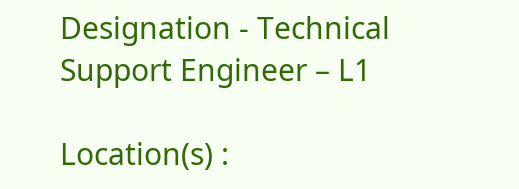Designation - Technical Support Engineer – L1

Location(s) :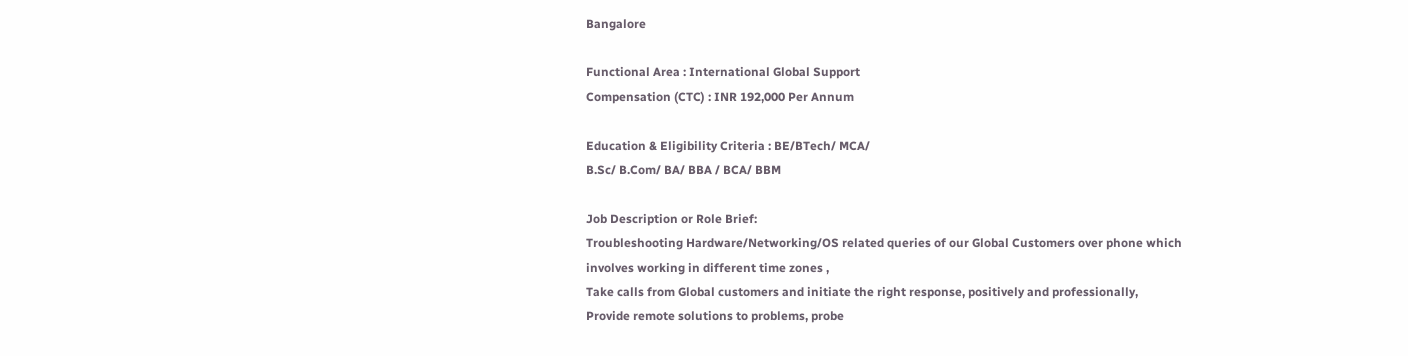Bangalore

Functional Area : International Global Support
Compensation (CTC) : INR 192,000 Per Annum

Education & Eligibility Criteria : BE/BTech/ MCA/
B.Sc/ B.Com/ BA/ BBA / BCA/ BBM

Job Description or Role Brief:
Troubleshooting Hardware/Networking/OS related queries of our Global Customers over phone which involves working in different time zones ,
Take calls from Global customers and initiate the right response, positively and professionally,
Provide remote solutions to problems, probe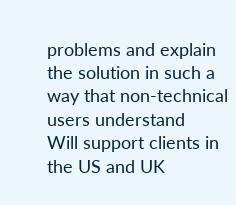problems and explain the solution in such a way that non-technical users understand
Will support clients in the US and UK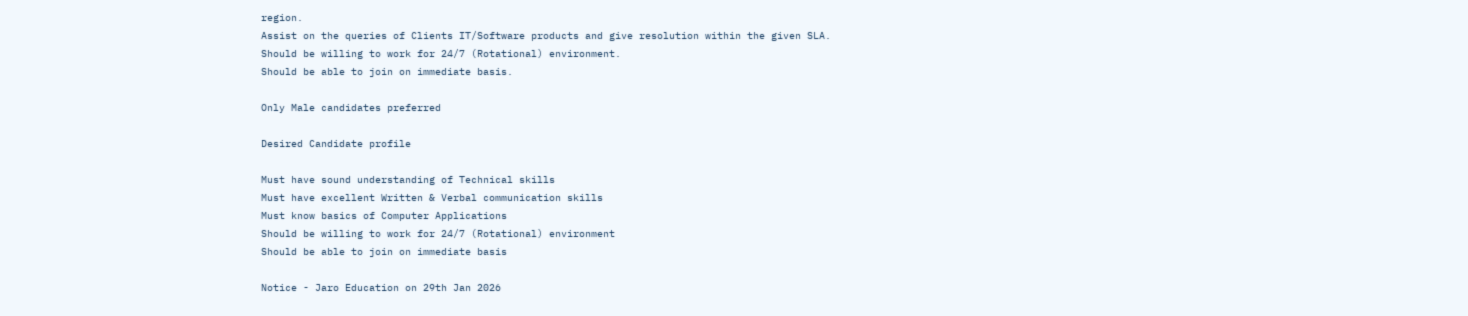region.
Assist on the queries of Clients IT/Software products and give resolution within the given SLA.
Should be willing to work for 24/7 (Rotational) environment.
Should be able to join on immediate basis.

Only Male candidates preferred

Desired Candidate profile

Must have sound understanding of Technical skills
Must have excellent Written & Verbal communication skills
Must know basics of Computer Applications
Should be willing to work for 24/7 (Rotational) environment
Should be able to join on immediate basis

Notice - Jaro Education on 29th Jan 2026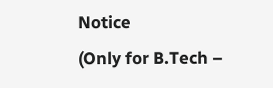Notice                                          (Only for B.Tech –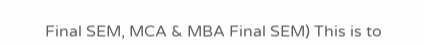Final SEM, MCA & MBA Final SEM) This is to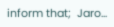inform that;  Jaro...